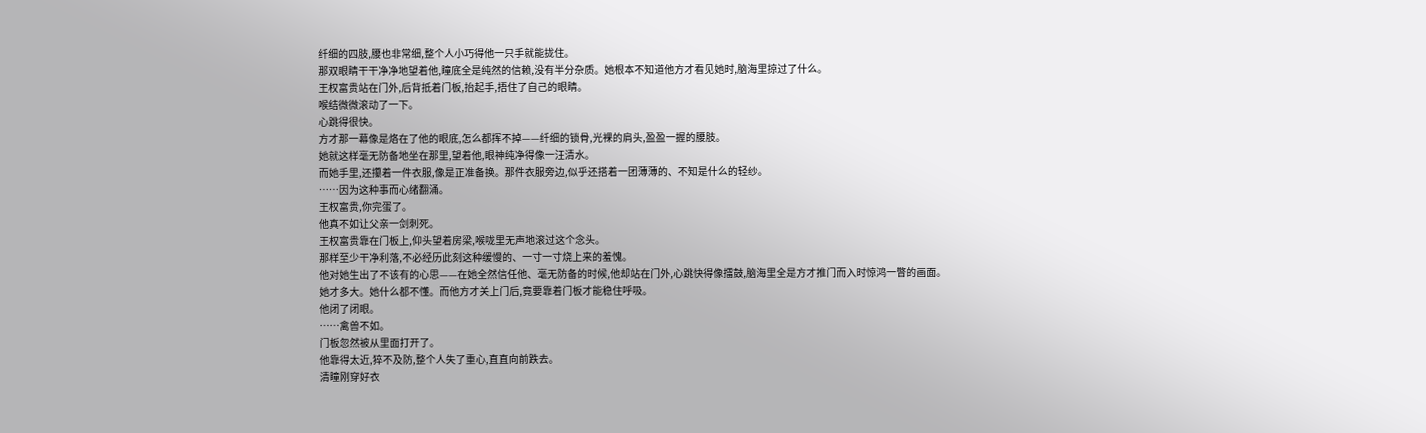纤细的四肢,腰也非常细,整个人小巧得他一只手就能拢住。
那双眼睛干干净净地望着他,瞳底全是纯然的信赖,没有半分杂质。她根本不知道他方才看见她时,脑海里掠过了什么。
王权富贵站在门外,后背抵着门板,抬起手,捂住了自己的眼睛。
喉结微微滚动了一下。
心跳得很快。
方才那一幕像是烙在了他的眼底,怎么都挥不掉——纤细的锁骨,光裸的肩头,盈盈一握的腰肢。
她就这样毫无防备地坐在那里,望着他,眼神纯净得像一汪清水。
而她手里,还攥着一件衣服,像是正准备换。那件衣服旁边,似乎还搭着一团薄薄的、不知是什么的轻纱。
……因为这种事而心绪翻涌。
王权富贵,你完蛋了。
他真不如让父亲一剑刺死。
王权富贵靠在门板上,仰头望着房梁,喉咙里无声地滚过这个念头。
那样至少干净利落,不必经历此刻这种缓慢的、一寸一寸烧上来的羞愧。
他对她生出了不该有的心思——在她全然信任他、毫无防备的时候,他却站在门外,心跳快得像擂鼓,脑海里全是方才推门而入时惊鸿一瞥的画面。
她才多大。她什么都不懂。而他方才关上门后,竟要靠着门板才能稳住呼吸。
他闭了闭眼。
……禽兽不如。
门板忽然被从里面打开了。
他靠得太近,猝不及防,整个人失了重心,直直向前跌去。
清瞳刚穿好衣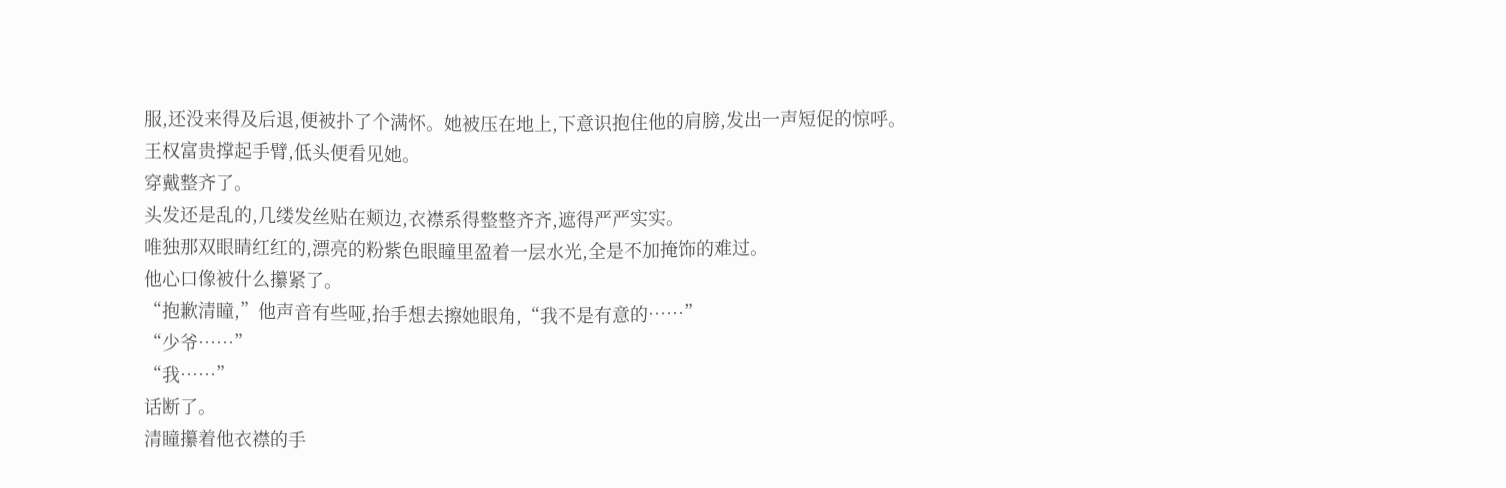服,还没来得及后退,便被扑了个满怀。她被压在地上,下意识抱住他的肩膀,发出一声短促的惊呼。
王权富贵撑起手臂,低头便看见她。
穿戴整齐了。
头发还是乱的,几缕发丝贴在颊边,衣襟系得整整齐齐,遮得严严实实。
唯独那双眼睛红红的,漂亮的粉紫色眼瞳里盈着一层水光,全是不加掩饰的难过。
他心口像被什么攥紧了。
“抱歉清瞳,”他声音有些哑,抬手想去擦她眼角,“我不是有意的……”
“少爷……”
“我……”
话断了。
清瞳攥着他衣襟的手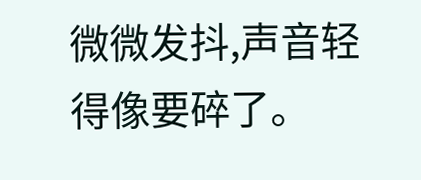微微发抖,声音轻得像要碎了。